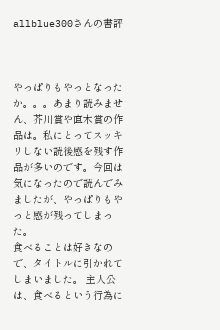allblue300さんの書評



やっぱりもやっとなったか。。。あまり読みません、芥川賞や直木賞の作品は。私にとってスッキリしない読後感を残す作品が多いのです。今回は気になったので読んでみましたが、やっぱりもやっと感が残ってしまった。
食べることは好きなので、タイトルに引かれてしまいました。 主人公は、食べるという行為に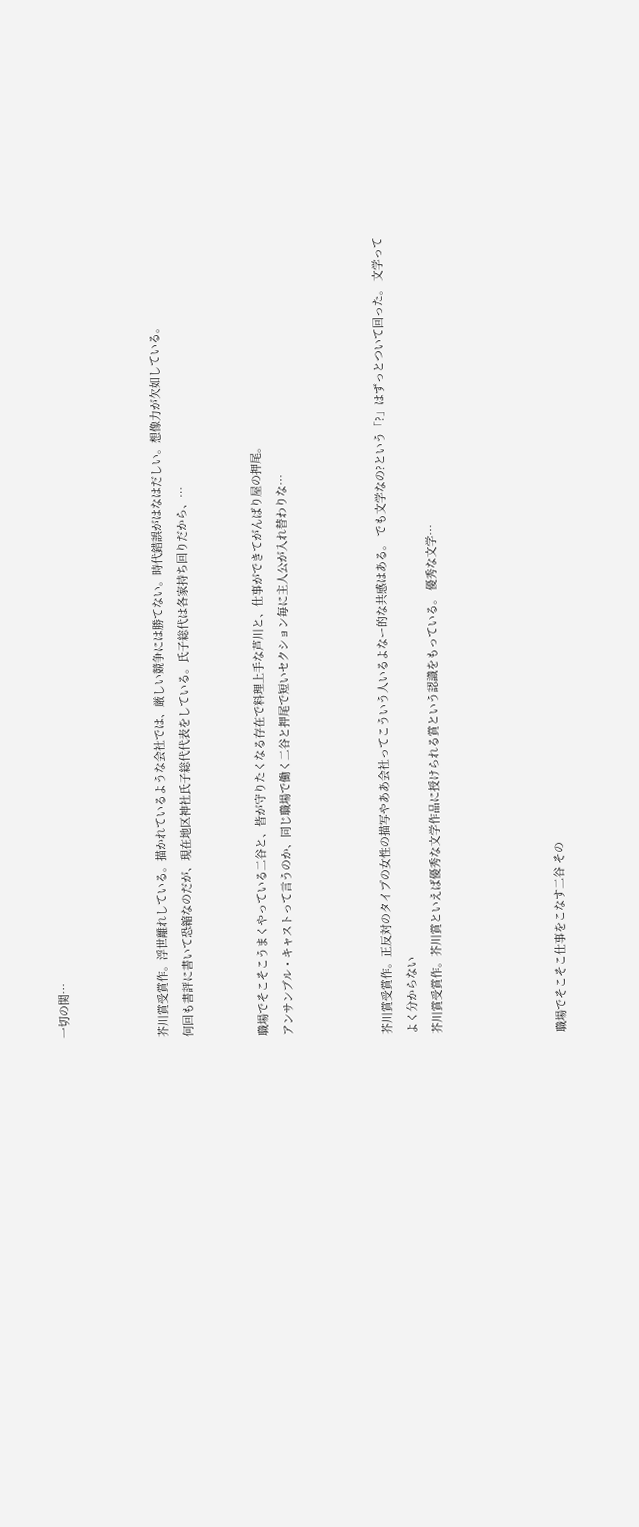一切の関…



芥川賞受賞作。浮世離れしている。描かれているような会社では、厳しい競争には勝てない。時代錯誤がはなはだしい。想像力が欠如している。
何回も書評に書いて恐縮なのだが、現在地区神社氏子総代代表をしている。氏子総代は各家持ち回りだから、…


職場でそこそこうまくやっている二谷と、皆が守りたくなる存在で料理上手な芦川と、仕事ができてがんばり屋の押尾。
アンサンブル・キャストって言うのか、同じ職場で働く二谷と押尾で短いセクション毎に主人公が入れ替わりな…



芥川賞受賞作。正反対のタイプの女性の描写やああ会社ってこういう人いるよなー的な共感はある。 でも文学なの?という「?」はずっとついて回った。 文学ってよく分からない
芥川賞受賞作。芥川賞といえば優秀な文学作品に授けられる賞という認識をもっている。 優秀な文学…




職場でそこそこ仕事をこなす二谷 その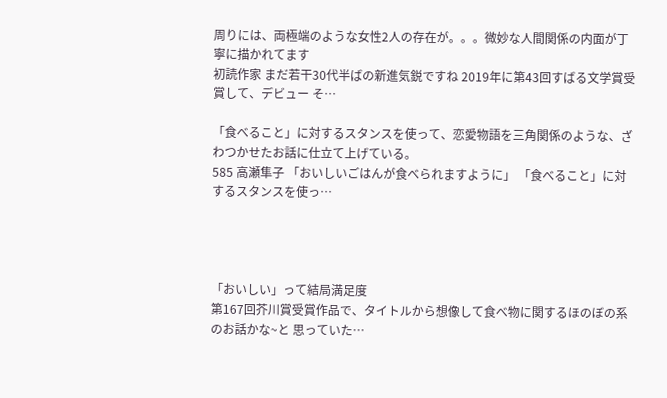周りには、両極端のような女性2人の存在が。。。微妙な人間関係の内面が丁寧に描かれてます
初読作家 まだ若干30代半ばの新進気鋭ですね 2019年に第43回すばる文学賞受賞して、デビュー そ…

「食べること」に対するスタンスを使って、恋愛物語を三角関係のような、ざわつかせたお話に仕立て上げている。
585 高瀬隼子 「おいしいごはんが食べられますように」 「食べること」に対するスタンスを使っ…




「おいしい」って結局満足度
第167回芥川賞受賞作品で、タイトルから想像して食べ物に関するほのぼの系のお話かな~と 思っていた…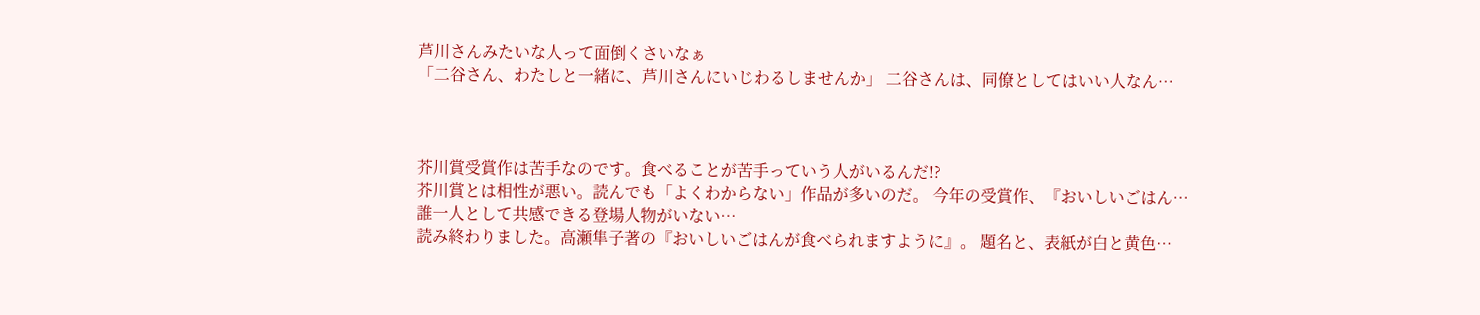芦川さんみたいな人って面倒くさいなぁ
「二谷さん、わたしと一緒に、芦川さんにいじわるしませんか」 二谷さんは、同僚としてはいい人なん…



芥川賞受賞作は苦手なのです。食べることが苦手っていう人がいるんだ!?
芥川賞とは相性が悪い。読んでも「よくわからない」作品が多いのだ。 今年の受賞作、『おいしいごはん…
誰一人として共感できる登場人物がいない…
読み終わりました。高瀬隼子著の『おいしいごはんが食べられますように』。 題名と、表紙が白と黄色…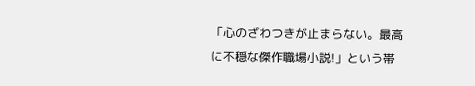「心のざわつきが止まらない。最高に不穏な傑作職場小説!」という帯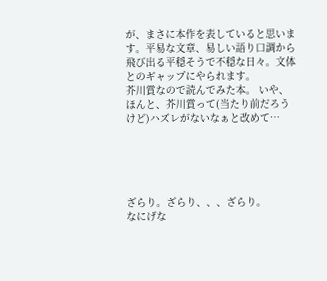が、まさに本作を表していると思います。平易な文章、易しい語り口調から飛び出る平穏そうで不穏な日々。文体とのギャップにやられます。
芥川賞なので読んでみた本。 いや、ほんと、芥川賞って(当たり前だろうけど)ハズレがないなぁと改めて…





ざらり。ざらり、、、ざらり。
なにげな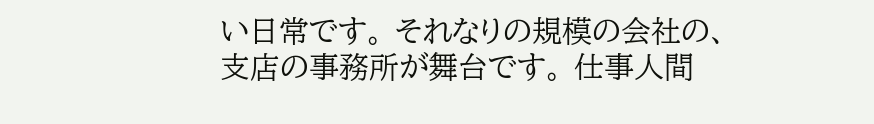い日常です。 それなりの規模の会社の、支店の事務所が舞台です。 仕事人間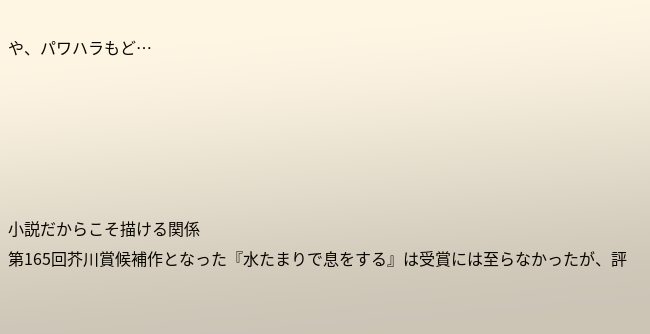や、パワハラもど…





小説だからこそ描ける関係
第165回芥川賞候補作となった『水たまりで息をする』は受賞には至らなかったが、評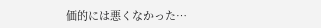価的には悪くなかった…